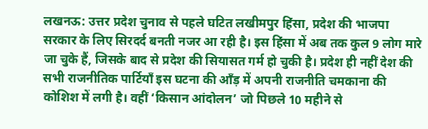लखनऊ: उत्तर प्रदेश चुनाव से पहले घटित लखीमपुर हिंसा, प्रदेश की भाजपा सरकार के लिए सिरदर्द बनती नजर आ रही है। इस हिंसा में अब तक कुल 9 लोग मारे जा चुके हैं, जिसके बाद से प्रदेश की सियासत गर्म हो चुकी है। प्रदेश ही नहीं देश की सभी राजनीतिक पार्टियाँ इस घटना की आँड़ में अपनी राजनीति चमकाना की कोशिश में लगी है। वहीं ‘किसान आंदोलन’ जो पिछले 10 महीने से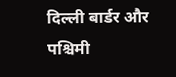दिल्ली बार्डर और पश्चिमी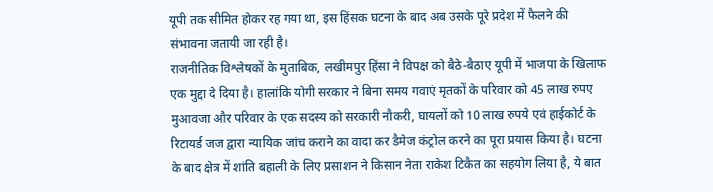यूपी तक सीमित होकर रह गया था, इस हिंसक घटना के बाद अब उसके पूरे प्रदेश में फैलने की संभावना जतायी जा रही है।
राजनीतिक विश्लेषकों के मुताबिक, लखीमपुर हिंसा ने विपक्ष को बैठे-बैठाए यूपी में भाजपा के खिलाफ एक मुद्दा दे दिया है। हालांकि योगी सरकार ने बिना समय गवाएं मृतकों के परिवार को 45 लाख रुपए मुआवजा और परिवार के एक सदस्य को सरकारी नौकरी, घायलों को 10 लाख रुपये एवं हाईकोर्ट के रिटायर्ड जज द्वारा न्यायिक जांच कराने का वादा कर डैमेज कंट्रोल करने का पूरा प्रयास किया है। घटना के बाद क्षेत्र में शांति बहाली के लिए प्रसाशन ने किसान नेता राकेश टिकैत का सहयोग लिया है, ये बात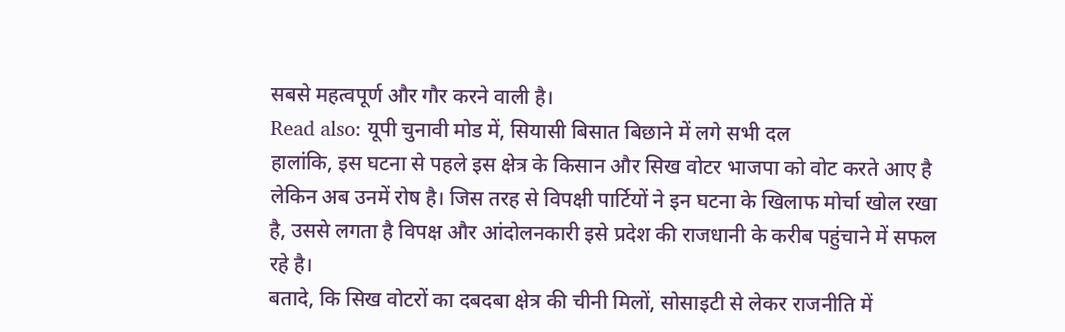सबसे महत्वपूर्ण और गौर करने वाली है।
Read also: यूपी चुनावी मोड में, सियासी बिसात बिछाने में लगे सभी दल
हालांकि, इस घटना से पहले इस क्षेत्र के किसान और सिख वोटर भाजपा को वोट करते आए है लेकिन अब उनमें रोष है। जिस तरह से विपक्षी पार्टियों ने इन घटना के खिलाफ मोर्चा खोल रखा है, उससे लगता है विपक्ष और आंदोलनकारी इसे प्रदेश की राजधानी के करीब पहुंचाने में सफल रहे है।
बतादे, कि सिख वोटरों का दबदबा क्षेत्र की चीनी मिलों, सोसाइटी से लेकर राजनीति में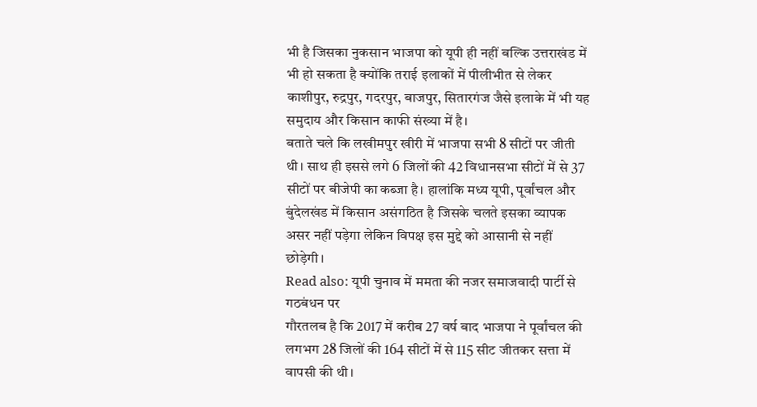भी है जिसका नुकसान भाजपा को यूपी ही नहीं बल्कि उत्तराखंड में भी हो सकता है क्योंकि तराई इलाकों में पीलीभीत से लेकर काशीपुर, रुद्रपुर, गदरपुर, बाजपुर, सितारगंज जैसे इलाके में भी यह समुदाय और किसान काफी संख्या में है।
बताते चले कि लखीमपुर खीरी में भाजपा सभी 8 सीटों पर जीती थी। साथ ही इससे लगे 6 जिलों की 42 विधानसभा सीटों में से 37 सीटों पर बीजेपी का कब्जा है। हालांकि मध्य यूपी, पूर्वांचल और बुंदेलखंड में किसान असंगठित है जिसके चलते इसका व्यापक असर नहीं पड़ेगा लेकिन विपक्ष इस मुद्दे को आसानी से नहीं छोड़ेगी।
Read also: यूपी चुनाव में ममता की नजर समाजवादी पार्टी से गठबंधन पर
गौरतलब है कि 2017 में करीब 27 वर्ष बाद भाजपा ने पूर्वांचल की लगभग 28 जिलों की 164 सीटों में से 115 सीट जीतकर सत्ता में वापसी की थी।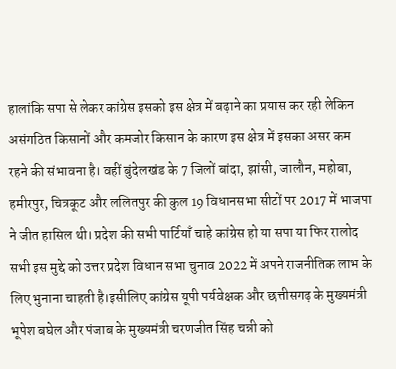हालांकि सपा से लेकर कांग्रेस इसको इस क्षेत्र में बढ़ाने का प्रयास कर रही लेकिन असंगठित किसानों और कमजोर किसान के कारण इस क्षेत्र में इसका असर कम रहने की संभावना है। वहीं बुंदेलखंड के 7 जिलों बांदा, झांसी, जालौन, महोबा, हमीरपुर, चित्रकूट और ललितपुर की कुल 19 विधानसभा सीटों पर 2017 में भाजपा ने जीत हासिल थी। प्रदेश की सभी पार्टियाँ चाहे कांग्रेस हो या सपा या फिर रालोद सभी इस मुद्दे को उत्तर प्रदेश विधान सभा चुनाव 2022 में अपने राजनीतिक लाभ के लिए भुनाना चाहती है।इसीलिए कांग्रेस यूपी पर्यवेक्षक और छत्तीसगढ़ के मुख्यमंत्री भूपेश बघेल और पंजाब के मुख्यमंत्री चरणजीत सिंह चन्नी को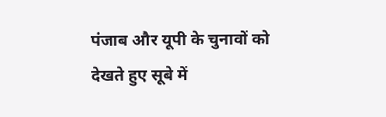पंजाब और यूपी के चुनावों को देखते हुए सूबे में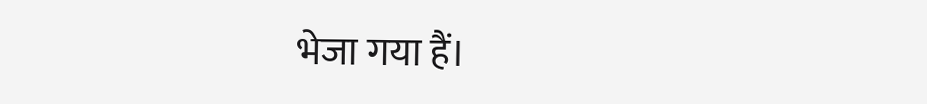भेजा गया हैं।